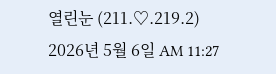열린눈 (211.♡.219.2)
2026년 5월 6일 AM 11:27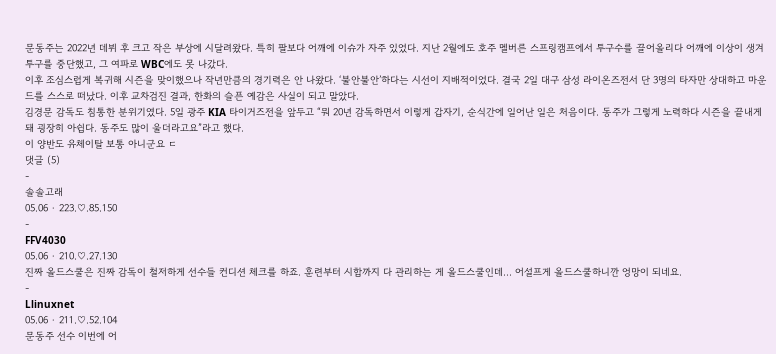문동주는 2022년 데뷔 후 크고 작은 부상에 시달려왔다. 특히 팔보다 어깨에 이슈가 자주 있었다. 지난 2월에도 호주 멜버른 스프링캠프에서 투구수를 끌어올리다 어깨에 이상이 생겨 투구를 중단했고, 그 여파로 WBC에도 못 나갔다.
이후 조심스럽게 복귀해 시즌을 맞이했으나 작년만큼의 경기력은 안 나왔다. ‘불안불안’하다는 시선이 지배적이었다. 결국 2일 대구 삼성 라이온즈전서 단 3명의 타자만 상대하고 마운드를 스스로 떠났다. 이후 교차검진 결과, 한화의 슬픈 예감은 사실이 되고 말았다.
김경문 감독도 침통한 분위기였다. 5일 광주 KIA 타이거즈전을 앞두고 “뭐 20년 감독하면서 이렇게 갑자기, 순식간에 일어난 일은 처음이다. 동주가 그렇게 노력하다 시즌을 끝내게 돼 굉장히 아쉽다. 동주도 많이 울더라고요”라고 했다.
이 양반도 유체이탈 보통 아니군요 ㄷ
댓글 (5)
-
솔솔고래
05.06 · 223.♡.85.150
-
FFV4030
05.06 · 210.♡.27.130
진짜 올드스쿨은 진짜 감독이 철저하게 선수들 컨디션 체크를 하죠. 훈련부터 시합까지 다 관리하는 게 올드스쿨인데... 어설프게 올드스쿨하니깐 엉망이 되네요.
-
Llinuxnet
05.06 · 211.♡.52.104
문동주 선수 이번에 어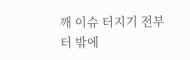깨 이슈 터지기 전부터 밖에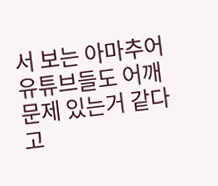서 보는 아마추어 유튜브들도 어깨 문제 있는거 같다고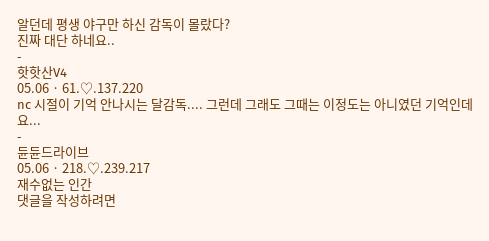알던데 평생 야구만 하신 감독이 몰랐다?
진짜 대단 하네요..
-
핫핫산V4
05.06 · 61.♡.137.220
nc 시절이 기억 안나시는 달감독.... 그런데 그래도 그때는 이정도는 아니였던 기억인데요...
-
듄듄드라이브
05.06 · 218.♡.239.217
재수없는 인간
댓글을 작성하려면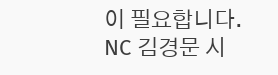이 필요합니다.
NC 김경문 시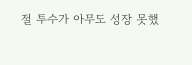절 투수가 아무도 성장 못했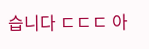습니다 ㄷㄷㄷ 아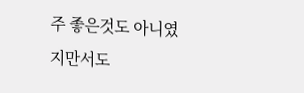주 좋은것도 아니였지만서도